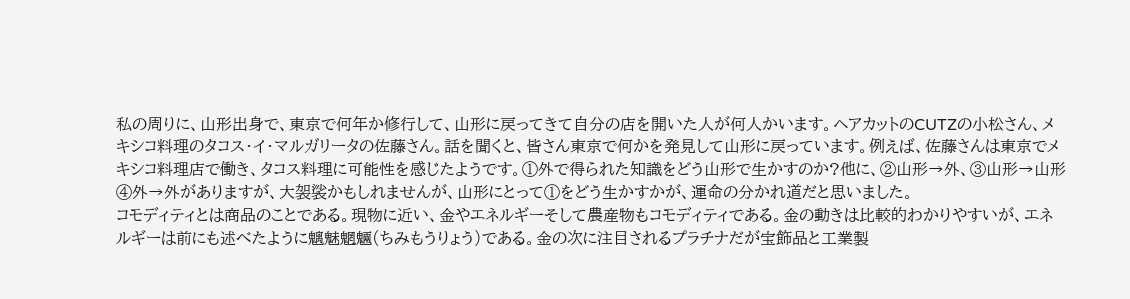私の周りに、山形出身で、東京で何年か修行して、山形に戻ってきて自分の店を開いた人が何人かいます。ヘアカットのCUTZの小松さん、メキシコ料理のタコス・イ・マルガリータの佐藤さん。話を聞くと、皆さん東京で何かを発見して山形に戻っています。例えば、佐藤さんは東京でメキシコ料理店で働き、タコス料理に可能性を感じたようです。①外で得られた知識をどう山形で生かすのか?他に、②山形→外、③山形→山形 ④外→外がありますが、大袈裟かもしれませんが、山形にとって①をどう生かすかが、運命の分かれ道だと思いました。
コモディティとは商品のことである。現物に近い、金やエネルギーそして農産物もコモディティである。金の動きは比較的わかりやすいが、エネルギーは前にも述べたように魑魅魍魎(ちみもうりょう)である。金の次に注目されるプラチナだが宝飾品と工業製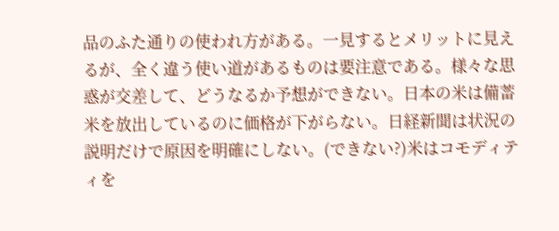品のふた通りの使われ方がある。一見するとメリットに見えるが、全く違う使い道があるものは要注意である。様々な思惑が交差して、どうなるか予想ができない。日本の米は備蓄米を放出しているのに価格が下がらない。日経新聞は状況の説明だけで原因を明確にしない。(できない?)米はコモディティを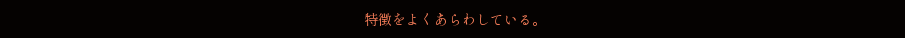特徴をよくあらわしている。